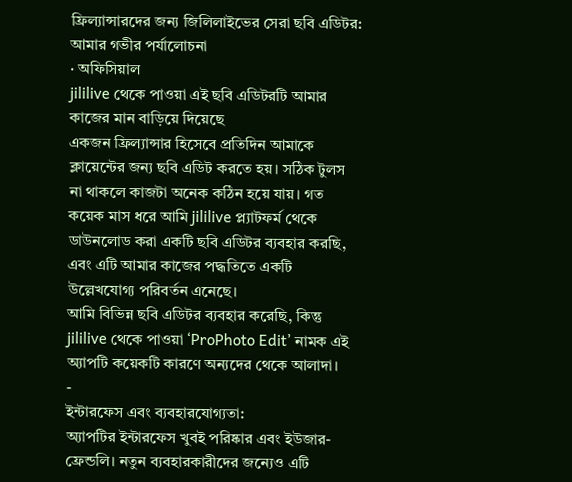ফ্রিল্যান্সারদের জন্য জিলিলাইভের সেরা ছবি এডিটর: আমার গভীর পর্যালোচনা
· অফিসিয়াল
jililive থেকে পাওয়া এই ছবি এডিটরটি আমার কাজের মান বাড়িয়ে দিয়েছে
একজন ফ্রিল্যান্সার হিসেবে প্রতিদিন আমাকে ক্লায়েন্টের জন্য ছবি এডিট করতে হয়। সঠিক টুলস না থাকলে কাজটা অনেক কঠিন হয়ে যায়। গত কয়েক মাস ধরে আমি jililive প্ল্যাটফর্ম থেকে ডাউনলোড করা একটি ছবি এডিটর ব্যবহার করছি, এবং এটি আমার কাজের পদ্ধতিতে একটি উল্লেখযোগ্য পরিবর্তন এনেছে।
আমি বিভিন্ন ছবি এডিটর ব্যবহার করেছি, কিন্তু jililive থেকে পাওয়া ‘ProPhoto Edit’ নামক এই অ্যাপটি কয়েকটি কারণে অন্যদের থেকে আলাদা।
-
ইন্টারফেস এবং ব্যবহারযোগ্যতা:
অ্যাপটির ইন্টারফেস খুবই পরিষ্কার এবং ইউজার-ফ্রেন্ডলি। নতুন ব্যবহারকারীদের জন্যেও এটি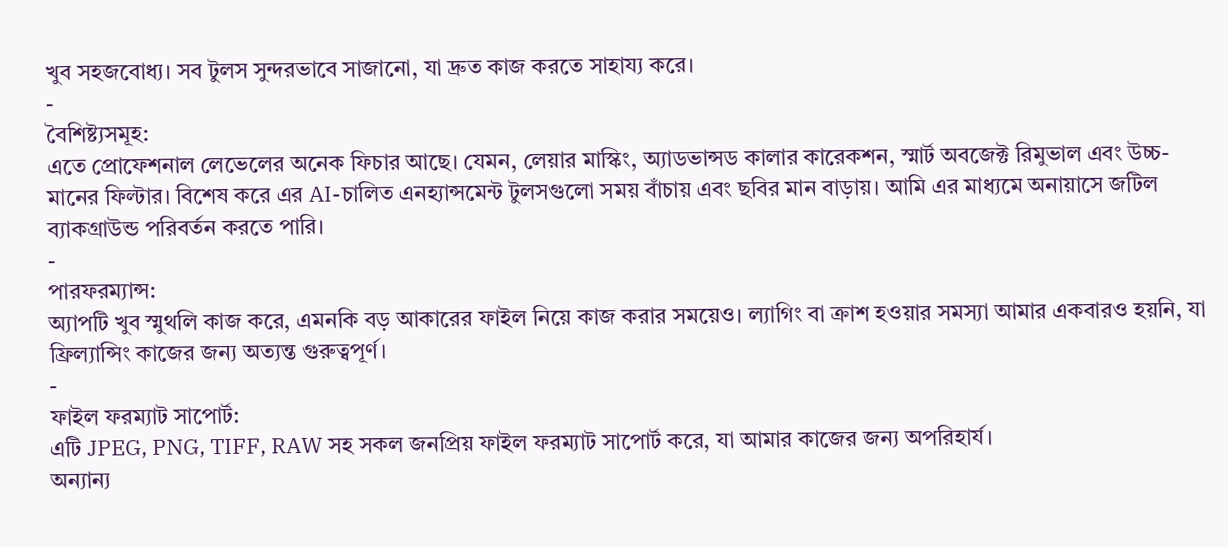খুব সহজবোধ্য। সব টুলস সুন্দরভাবে সাজানো, যা দ্রুত কাজ করতে সাহায্য করে।
-
বৈশিষ্ট্যসমূহ:
এতে প্রোফেশনাল লেভেলের অনেক ফিচার আছে। যেমন, লেয়ার মাস্কিং, অ্যাডভান্সড কালার কারেকশন, স্মার্ট অবজেক্ট রিমুভাল এবং উচ্চ-মানের ফিল্টার। বিশেষ করে এর AI-চালিত এনহ্যান্সমেন্ট টুলসগুলো সময় বাঁচায় এবং ছবির মান বাড়ায়। আমি এর মাধ্যমে অনায়াসে জটিল ব্যাকগ্রাউন্ড পরিবর্তন করতে পারি।
-
পারফরম্যান্স:
অ্যাপটি খুব স্মুথলি কাজ করে, এমনকি বড় আকারের ফাইল নিয়ে কাজ করার সময়েও। ল্যাগিং বা ক্রাশ হওয়ার সমস্যা আমার একবারও হয়নি, যা ফ্রিল্যান্সিং কাজের জন্য অত্যন্ত গুরুত্বপূর্ণ।
-
ফাইল ফরম্যাট সাপোর্ট:
এটি JPEG, PNG, TIFF, RAW সহ সকল জনপ্রিয় ফাইল ফরম্যাট সাপোর্ট করে, যা আমার কাজের জন্য অপরিহার্য।
অন্যান্য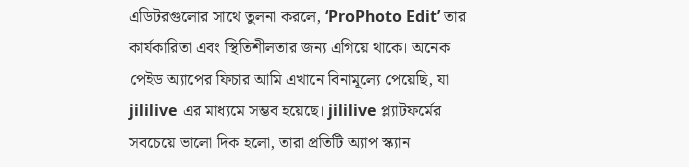এডিটরগুলোর সাথে তুলনা করলে, ‘ProPhoto Edit’ তার কার্যকারিতা এবং স্থিতিশীলতার জন্য এগিয়ে থাকে। অনেক পেইড অ্যাপের ফিচার আমি এখানে বিনামূল্যে পেয়েছি, যা jililive এর মাধ্যমে সম্ভব হয়েছে। jililive প্ল্যাটফর্মের সবচেয়ে ভালো দিক হলো, তারা প্রতিটি অ্যাপ স্ক্যান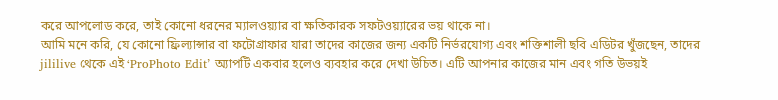করে আপলোড করে, তাই কোনো ধরনের ম্যালওয়্যার বা ক্ষতিকারক সফটওয়্যারের ভয় থাকে না।
আমি মনে করি, যে কোনো ফ্রিল্যান্সার বা ফটোগ্রাফার যারা তাদের কাজের জন্য একটি নির্ভরযোগ্য এবং শক্তিশালী ছবি এডিটর খুঁজছেন, তাদের jililive থেকে এই ‘ProPhoto Edit’ অ্যাপটি একবার হলেও ব্যবহার করে দেখা উচিত। এটি আপনার কাজের মান এবং গতি উভয়ই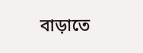বাড়াতে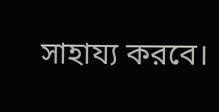সাহায্য করবে।